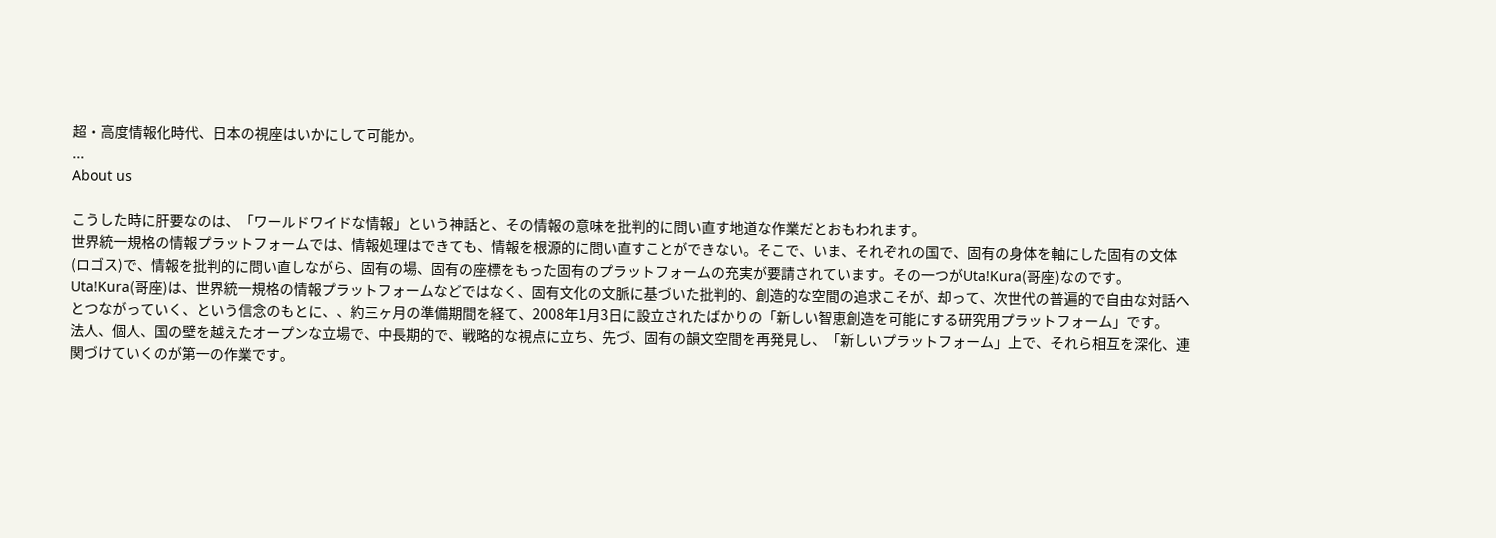超・高度情報化時代、日本の視座はいかにして可能か。
...
About us

こうした時に肝要なのは、「ワールドワイドな情報」という神話と、その情報の意味を批判的に問い直す地道な作業だとおもわれます。
世界統一規格の情報プラットフォームでは、情報処理はできても、情報を根源的に問い直すことができない。そこで、いま、それぞれの国で、固有の身体を軸にした固有の文体(ロゴス)で、情報を批判的に問い直しながら、固有の場、固有の座標をもった固有のプラットフォームの充実が要請されています。その一つがUta!Kura(哥座)なのです。Uta!Kura(哥座)は、世界統一規格の情報プラットフォームなどではなく、固有文化の文脈に基づいた批判的、創造的な空間の追求こそが、却って、次世代の普遍的で自由な対話へとつながっていく、という信念のもとに、、約三ヶ月の準備期間を経て、2008年1月3日に設立されたばかりの「新しい智恵創造を可能にする研究用プラットフォーム」です。
法人、個人、国の壁を越えたオープンな立場で、中長期的で、戦略的な視点に立ち、先づ、固有の韻文空間を再発見し、「新しいプラットフォーム」上で、それら相互を深化、連関づけていくのが第一の作業です。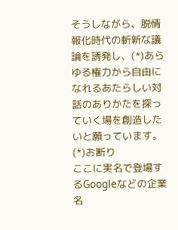そうしながら、脱情報化時代の斬新な議論を誘発し、(*)あらゆる権力から自由になれるあたらしい対話のありかたを探っていく場を創造したいと願っています。
(*)お断り
ここに実名で登場するGoogleなどの企業名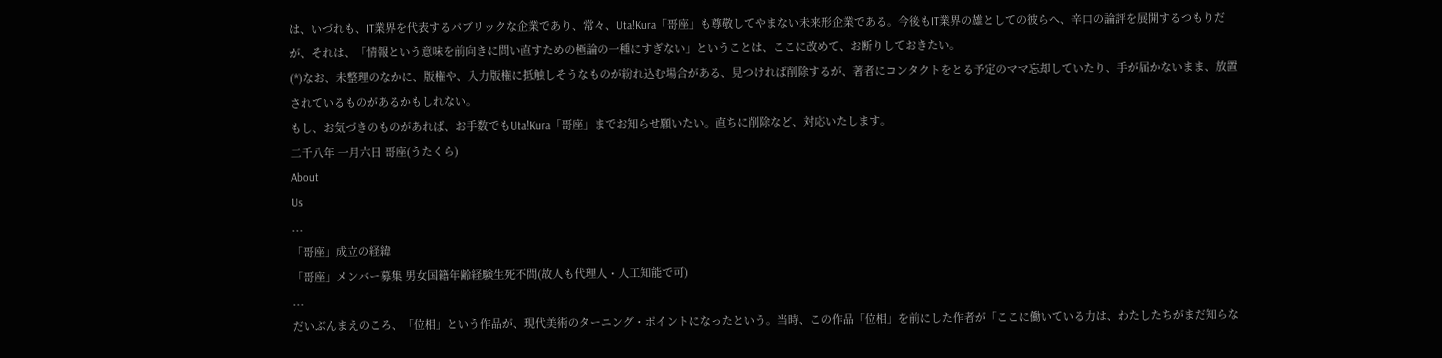は、いづれも、IT業界を代表するパブリックな企業であり、常々、Uta!Kura「哥座」も尊敬してやまない未来形企業である。今後もIT業界の雄としての彼らへ、辛口の論評を展開するつもりだが、それは、「情報という意味を前向きに問い直すための極論の一種にすぎない」ということは、ここに改めて、お断りしておきたい。
(*)なお、未整理のなかに、版権や、入力版権に抵触しそうなものが紛れ込む場合がある、見つければ削除するが、著者にコンタクトをとる予定のママ忘却していたり、手が届かないまま、放置されているものがあるかもしれない。
もし、お気づきのものがあれば、お手数でもUta!Kura「哥座」までお知らせ願いたい。直ちに削除など、対応いたします。
二千八年 一月六日 哥座(うたくら)
About
Us
...
「哥座」成立の経緯
「哥座」メンバー募集 男女国籍年齢経験生死不問(故人も代理人・人工知能で可)
...
だいぶんまえのころ、「位相」という作品が、現代美術のターニング・ポイントになったという。当時、この作品「位相」を前にした作者が「ここに働いている力は、わたしたちがまだ知らな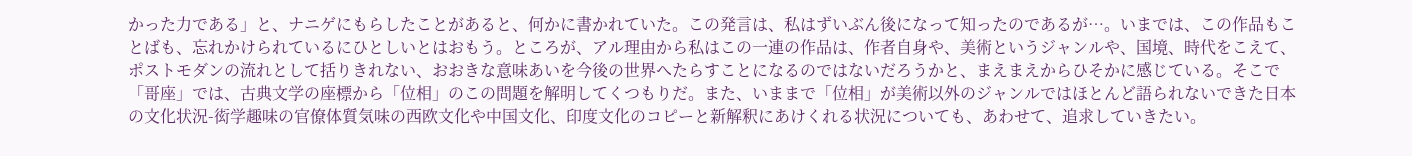かった力である」と、ナニゲにもらしたことがあると、何かに書かれていた。この発言は、私はずいぶん後になって知ったのであるが…。いまでは、この作品もことばも、忘れかけられているにひとしいとはおもう。ところが、アル理由から私はこの一連の作品は、作者自身や、美術というジャンルや、国境、時代をこえて、ポストモダンの流れとして括りきれない、おおきな意味あいを今後の世界へたらすことになるのではないだろうかと、まえまえからひそかに感じている。そこで「哥座」では、古典文学の座標から「位相」のこの問題を解明してくつもりだ。また、いままで「位相」が美術以外のジャンルではほとんど語られないできた日本の文化状況-衒学趣味の官僚体質気味の西欧文化や中国文化、印度文化のコピーと新解釈にあけくれる状況についても、あわせて、追求していきたい。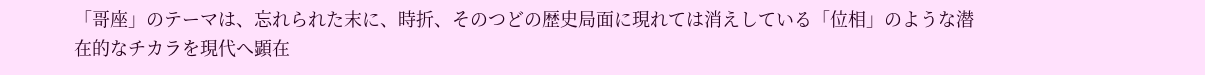「哥座」のテーマは、忘れられた末に、時折、そのつどの歴史局面に現れては消えしている「位相」のような潜在的なチカラを現代へ顕在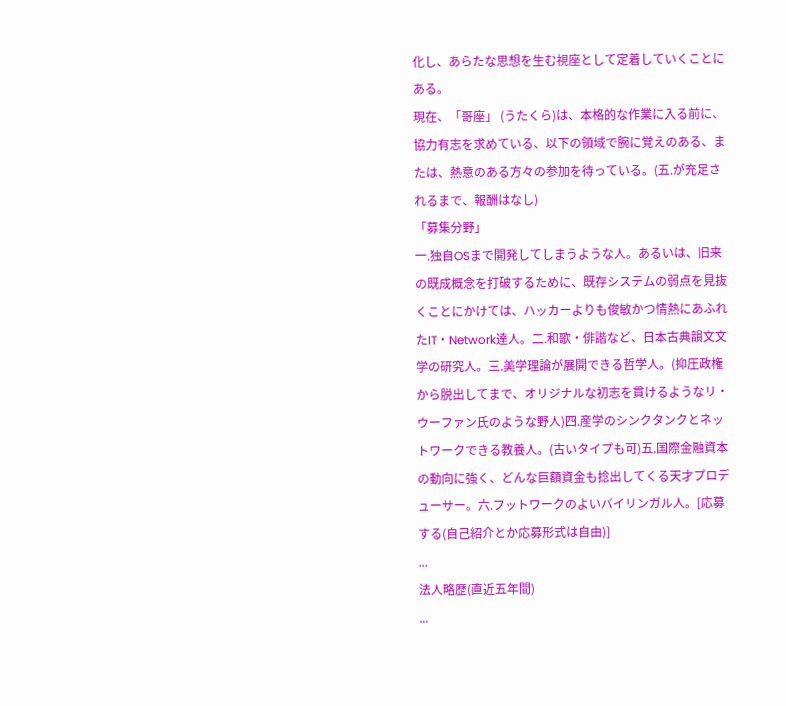化し、あらたな思想を生む視座として定着していくことにある。
現在、「哥座」 (うたくら)は、本格的な作業に入る前に、協力有志を求めている、以下の領域で腕に覚えのある、または、熱意のある方々の参加を待っている。(五.が充足されるまで、報酬はなし)
「募集分野」
一.独自OSまで開発してしまうような人。あるいは、旧来の既成概念を打破するために、既存システムの弱点を見抜くことにかけては、ハッカーよりも俊敏かつ情熱にあふれたIT・Network達人。二.和歌・俳諧など、日本古典韻文文学の研究人。三.美学理論が展開できる哲学人。(抑圧政権から脱出してまで、オリジナルな初志を貫けるようなリ・ウーファン氏のような野人)四.産学のシンクタンクとネットワークできる教養人。(古いタイプも可)五.国際金融資本の動向に強く、どんな巨額資金も捻出してくる天才プロデューサー。六.フットワークのよいバイリンガル人。[応募する(自己紹介とか応募形式は自由)]
...
法人略歴(直近五年間)
...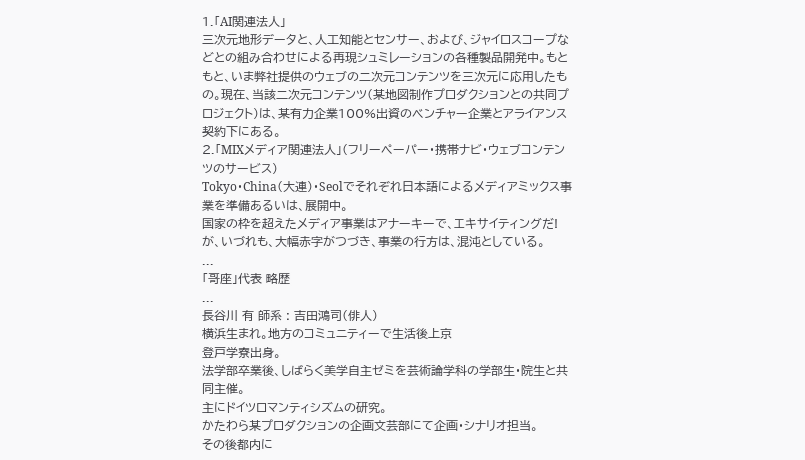1.「AI関連法人」
三次元地形データと、人工知能とセンサー、および、ジャイロスコープなどとの組み合わせによる再現シュミレーションの各種製品開発中。もともと、いま弊社提供のウェブの二次元コンテンツを三次元に応用したもの。現在、当該二次元コンテンツ(某地図制作プロダクションとの共同プロジェクト)は、某有力企業100%出資のベンチャー企業とアライアンス契約下にある。
2.「MIXメディア関連法人」(フリーペーパー・携帯ナビ・ウェブコンテンツのサービス)
Tokyo・China(大連)・Seolでそれぞれ日本語によるメディアミックス事業を準備あるいは、展開中。
国家の枠を超えたメディア事業はアナーキーで、エキサイティングだ!が、いづれも、大幅赤字がつづき、事業の行方は、混沌としている。
...
「哥座」代表 略歴
...
長谷川 有 師系 : 吉田鴻司(俳人)
横浜生まれ。地方のコミュニティーで生活後上京
登戸学寮出身。
法学部卒業後、しばらく美学自主ゼミを芸術論学科の学部生・院生と共同主催。
主にドイツロマンティシズムの研究。
かたわら某プロダクションの企画文芸部にて企画・シナリオ担当。
その後都内に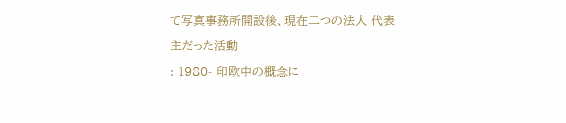て写真事務所開設後、現在二つの法人 代表
主だった活動
: 1980- 印欧中の概念に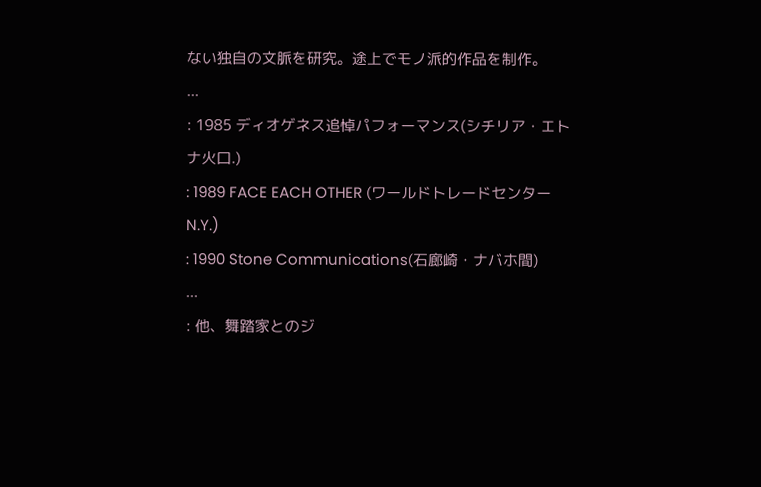ない独自の文脈を研究。途上でモノ派的作品を制作。
...
: 1985 ディオゲネス追悼パフォーマンス(シチリア・エトナ火口.)
: 1989 FACE EACH OTHER (ワールドトレードセンターN.Y.)
: 1990 Stone Communications(石廊崎・ナバホ間)
...
: 他、舞踏家とのジ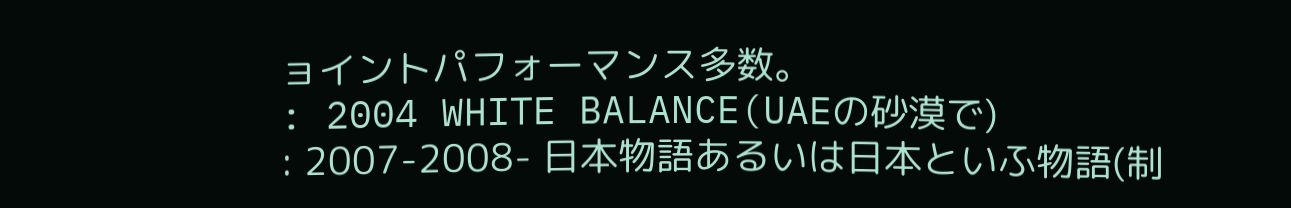ョイントパフォーマンス多数。
: 2004 WHITE BALANCE(UAEの砂漠で)
: 2007-2008- 日本物語あるいは日本といふ物語(制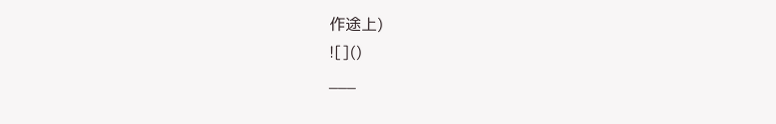作途上)
![]()
___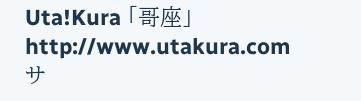Uta!Kura 「哥座」 http://www.utakura.com
サ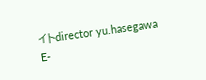イトdirector yu.hasegawa
E-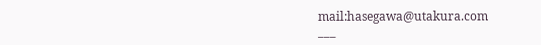mail:hasegawa@utakura.com
___